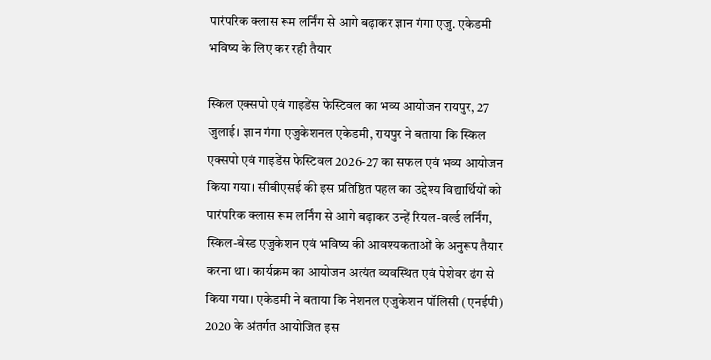पारंपरिक क्लास रूम लर्निंग से आगे बढ़ाकर ज्ञान गंगा एजु. एकेडमी भविष्य के लिए कर रही तैयार

स्किल एक्सपो एवं गाइडेंस फेस्टिवल का भव्य आयोजन रायपुर, 27 जुलाई। ज्ञान गंगा एजुकेशनल एकेडमी, रायपुर ने बताया कि स्किल एक्सपो एवं गाइडेंस फेस्टिवल 2026-27 का सफल एवं भव्य आयोजन किया गया। सीबीएसई की इस प्रतिष्ठित पहल का उद्देश्य विद्यार्थियों को पारंपरिक क्लास रूम लर्निंग से आगे बढ़ाकर उन्हें रियल-वर्ल्ड लर्निंग, स्किल-बेस्ड एजुकेशन एवं भविष्य की आवश्यकताओं के अनुरूप तैयार करना था। कार्यक्रम का आयोजन अत्यंत व्यवस्थित एवं पेशेवर ढंग से किया गया। एकेडमी ने बताया कि नेशनल एजुकेशन पॉलिसी (एनईपी) 2020 के अंतर्गत आयोजित इस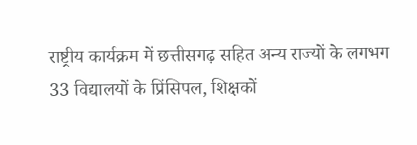राष्ट्रीय कार्यक्रम में छत्तीसगढ़ सहित अन्य राज्यों के लगभग 33 विद्यालयों के प्रिंसिपल, शिक्षकों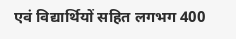एवं विद्यार्थियों सहित लगभग 400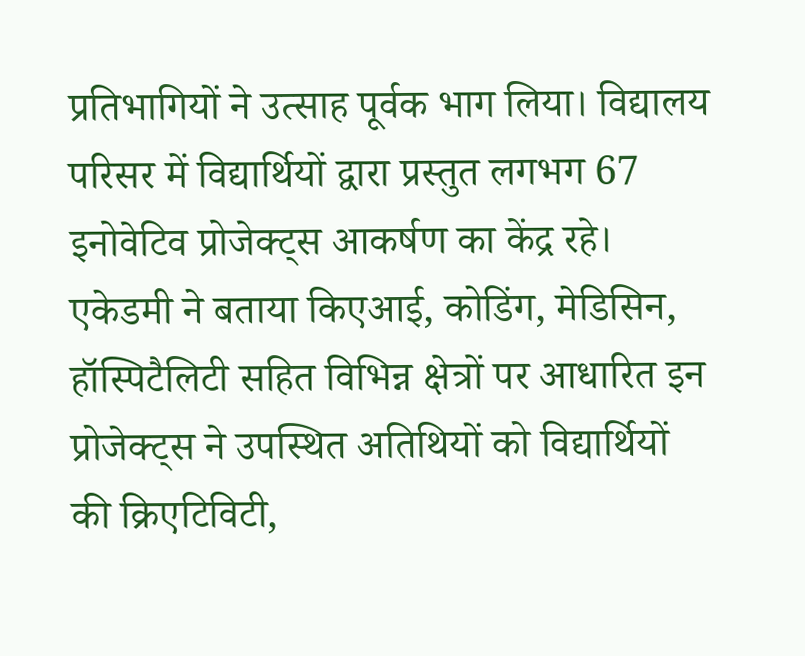प्रतिभागियों ने उत्साह पूर्वक भाग लिया। विद्यालय परिसर में विद्यार्थियों द्वारा प्रस्तुत लगभग 67 इनोवेटिव प्रोजेक्ट्स आकर्षण का केंद्र रहे। एकेडमी ने बताया किएआई, कोडिंग, मेडिसिन, हॉस्पिटैलिटी सहित विभिन्न क्षेत्रों पर आधारित इन प्रोजेक्ट्स ने उपस्थित अतिथियों को विद्यार्थियों की क्रिएटिविटी,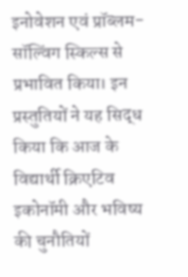इनोवेशन एवं प्रॉब्लम-सॉल्विंग स्किल्स से प्रभावित किया। इन प्रस्तुतियों ने यह सिद्ध किया कि आज के विद्यार्थी क्रिएटिव इकोनॉमी और भविष्य की चुनौतियों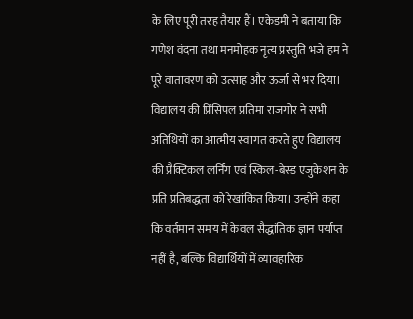के लिए पूरी तरह तैयार हैं। एकेडमी ने बताया कि गणेश वंदना तथा मनमोहक नृत्य प्रस्तुति भजे हम ने पूरे वातावरण को उत्साह और ऊर्जा से भर दिया। विद्यालय की प्रिंसिपल प्रतिमा राजगोर ने सभी अतिथियों का आत्मीय स्वागत करते हुए विद्यालय की प्रैक्टिकल लर्निंग एवं स्किल-बेस्ड एजुकेशन के प्रति प्रतिबद्धता को रेखांकित किया। उन्होंने कहा कि वर्तमान समय में केवल सैद्धांतिक ज्ञान पर्याप्त नहीं है, बल्कि विद्यार्थियों में व्यावहारिक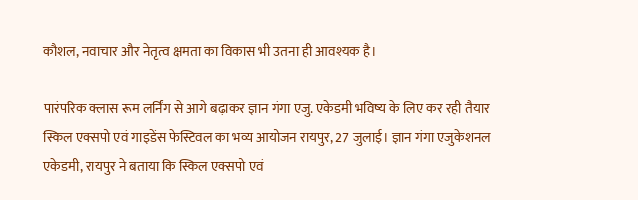कौशल, नवाचार और नेतृत्व क्षमता का विकास भी उतना ही आवश्यक है।

पारंपरिक क्लास रूम लर्निंग से आगे बढ़ाकर ज्ञान गंगा एजु. एकेडमी भविष्य के लिए कर रही तैयार
स्किल एक्सपो एवं गाइडेंस फेस्टिवल का भव्य आयोजन रायपुर, 27 जुलाई। ज्ञान गंगा एजुकेशनल एकेडमी, रायपुर ने बताया कि स्किल एक्सपो एवं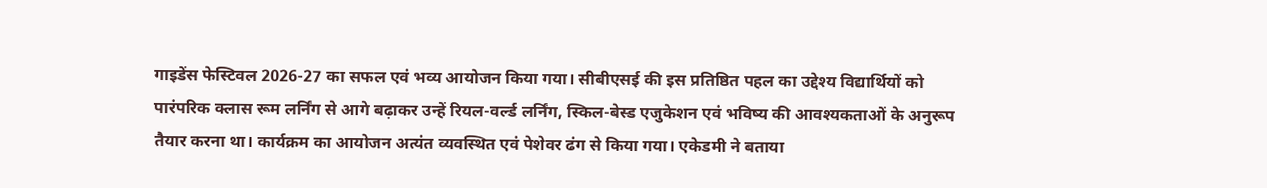गाइडेंस फेस्टिवल 2026-27 का सफल एवं भव्य आयोजन किया गया। सीबीएसई की इस प्रतिष्ठित पहल का उद्देश्य विद्यार्थियों को पारंपरिक क्लास रूम लर्निंग से आगे बढ़ाकर उन्हें रियल-वर्ल्ड लर्निंग, स्किल-बेस्ड एजुकेशन एवं भविष्य की आवश्यकताओं के अनुरूप तैयार करना था। कार्यक्रम का आयोजन अत्यंत व्यवस्थित एवं पेशेवर ढंग से किया गया। एकेडमी ने बताया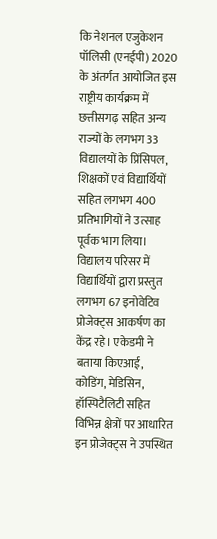कि नेशनल एजुकेशन पॉलिसी (एनईपी) 2020 के अंतर्गत आयोजित इस राष्ट्रीय कार्यक्रम में छत्तीसगढ़ सहित अन्य राज्यों के लगभग 33 विद्यालयों के प्रिंसिपल, शिक्षकों एवं विद्यार्थियों सहित लगभग 400 प्रतिभागियों ने उत्साह पूर्वक भाग लिया। विद्यालय परिसर में विद्यार्थियों द्वारा प्रस्तुत लगभग 67 इनोवेटिव प्रोजेक्ट्स आकर्षण का केंद्र रहे। एकेडमी ने बताया किएआई, कोडिंग, मेडिसिन, हॉस्पिटैलिटी सहित विभिन्न क्षेत्रों पर आधारित इन प्रोजेक्ट्स ने उपस्थित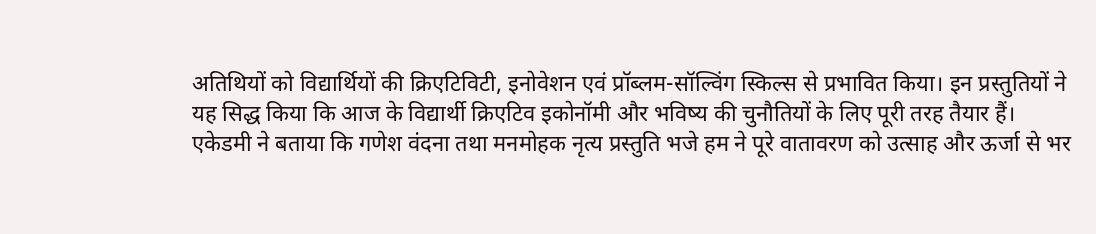अतिथियों को विद्यार्थियों की क्रिएटिविटी, इनोवेशन एवं प्रॉब्लम-सॉल्विंग स्किल्स से प्रभावित किया। इन प्रस्तुतियों ने यह सिद्ध किया कि आज के विद्यार्थी क्रिएटिव इकोनॉमी और भविष्य की चुनौतियों के लिए पूरी तरह तैयार हैं। एकेडमी ने बताया कि गणेश वंदना तथा मनमोहक नृत्य प्रस्तुति भजे हम ने पूरे वातावरण को उत्साह और ऊर्जा से भर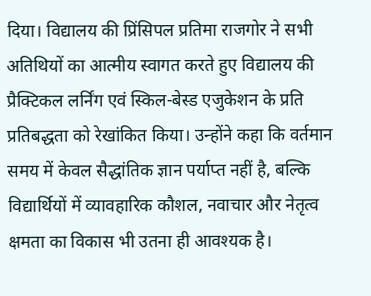दिया। विद्यालय की प्रिंसिपल प्रतिमा राजगोर ने सभी अतिथियों का आत्मीय स्वागत करते हुए विद्यालय की प्रैक्टिकल लर्निंग एवं स्किल-बेस्ड एजुकेशन के प्रति प्रतिबद्धता को रेखांकित किया। उन्होंने कहा कि वर्तमान समय में केवल सैद्धांतिक ज्ञान पर्याप्त नहीं है, बल्कि विद्यार्थियों में व्यावहारिक कौशल, नवाचार और नेतृत्व क्षमता का विकास भी उतना ही आवश्यक है।